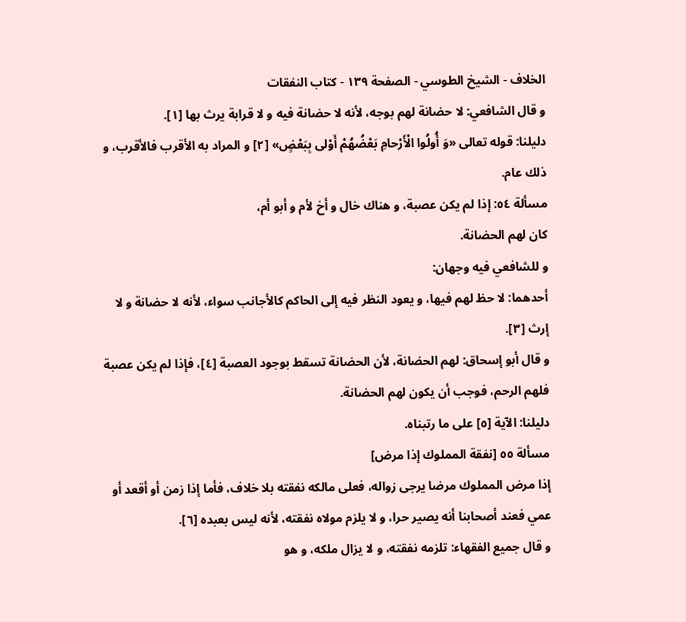الخلاف - الشيخ الطوسي - الصفحة ١٣٩ - كتاب النفقات
و قال الشافعي: لا حضانة لهم بوجه، لأنه لا حضانة فيه و لا قرابة يرث بها [١].
دليلنا: قوله تعالى «وَ أُولُوا الْأَرْحامِ بَعْضُهُمْ أَوْلى بِبَعْضٍ» [٢] و المراد به الأقرب فالأقرب، و ذلك عام.
مسألة ٥٤: إذا لم يكن عصبة، و هناك خال و أخ لأم و أبو أم،
كان لهم الحضانة.
و للشافعي فيه وجهان:
أحدهما: لا حظ لهم فيها، و يعود النظر فيه إلى الحاكم كالأجانب سواء، لأنه لا حضانة و لا إرث [٣].
و قال أبو إسحاق: لهم الحضانة، لأن الحضانة تسقط بوجود العصبة [٤]، فإذا لم يكن عصبة فلهم الرحم، فوجب أن يكون لهم الحضانة.
دليلنا: الآية [٥] على ما رتبناه.
مسألة ٥٥ [نفقة المملوك إذا مرض]
إذا مرض المملوك مرضا يرجى زواله، فعلى مالكه نفقته بلا خلاف، فأما إذا زمن أو أقعد أو عمي فعند أصحابنا أنه يصير حرا، و لا يلزم مولاه نفقته، لأنه ليس بعبده [٦].
و قال جميع الفقهاء: تلزمه نفقته، و لا يزال ملكه، و هو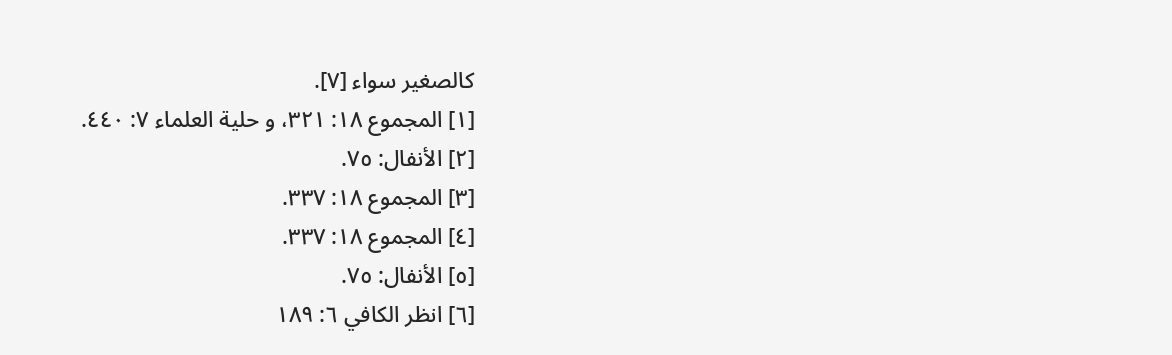كالصغير سواء [٧].
[١] المجموع ١٨: ٣٢١، و حلية العلماء ٧: ٤٤٠.
[٢] الأنفال: ٧٥.
[٣] المجموع ١٨: ٣٣٧.
[٤] المجموع ١٨: ٣٣٧.
[٥] الأنفال: ٧٥.
[٦] انظر الكافي ٦: ١٨٩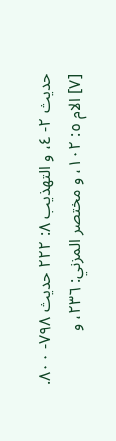حديث ٢- ٤، و التهذيب ٨: ٢٢٢ حديث ٧٩٨- ٨٠٠.
[٧] الام ٥: ١٠٢، و مختصر المزني: ٢٣٦، و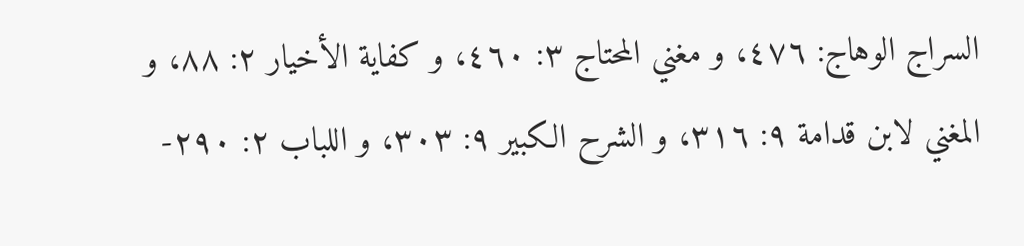السراج الوهاج: ٤٧٦، و مغني المحتاج ٣: ٤٦٠، و كفاية الأخيار ٢: ٨٨، و المغني لابن قدامة ٩: ٣١٦، و الشرح الكبير ٩: ٣٠٣، و اللباب ٢: ٢٩٠-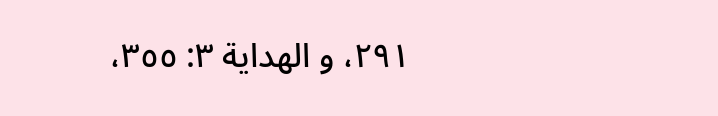٢٩١، و الهداية ٣: ٣٥٥،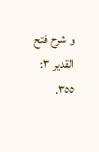و شرح فتح القدير ٣: ٣٥٥.